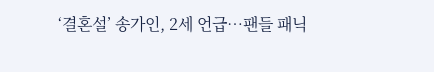‘결혼설’ 송가인, 2세 언급…팬들 패닉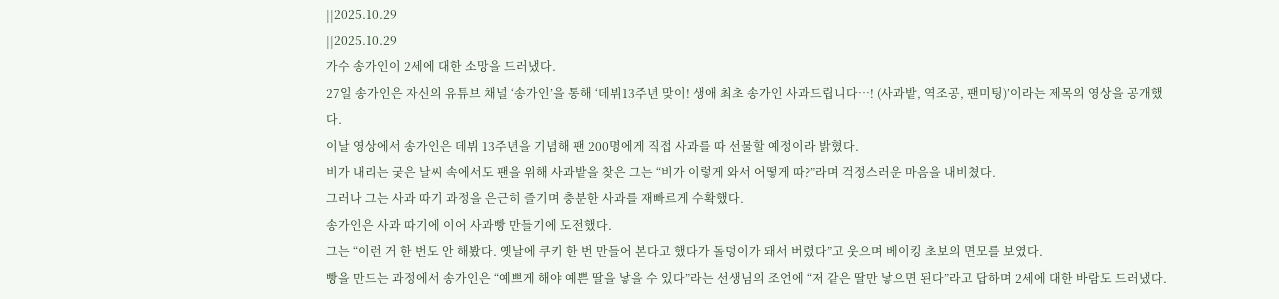||2025.10.29
||2025.10.29
가수 송가인이 2세에 대한 소망을 드러냈다.
27일 송가인은 자신의 유튜브 채널 ‘송가인’을 통해 ‘데뷔13주년 맞이! 생애 최초 송가인 사과드립니다…! (사과밭, 역조공, 팬미팅)’이라는 제목의 영상을 공개했다.
이날 영상에서 송가인은 데뷔 13주년을 기념해 팬 200명에게 직접 사과를 따 선물할 예정이라 밝혔다.
비가 내리는 궂은 날씨 속에서도 팬을 위해 사과밭을 찾은 그는 “비가 이렇게 와서 어떻게 따?”라며 걱정스러운 마음을 내비쳤다.
그러나 그는 사과 따기 과정을 은근히 즐기며 충분한 사과를 재빠르게 수확했다.
송가인은 사과 따기에 이어 사과빵 만들기에 도전했다.
그는 “이런 거 한 번도 안 해봤다. 옛날에 쿠키 한 번 만들어 본다고 했다가 돌덩이가 돼서 버렸다”고 웃으며 베이킹 초보의 면모를 보였다.
빵을 만드는 과정에서 송가인은 “예쁘게 해야 예쁜 딸을 낳을 수 있다”라는 선생님의 조언에 “저 같은 딸만 낳으면 된다”라고 답하며 2세에 대한 바람도 드러냈다.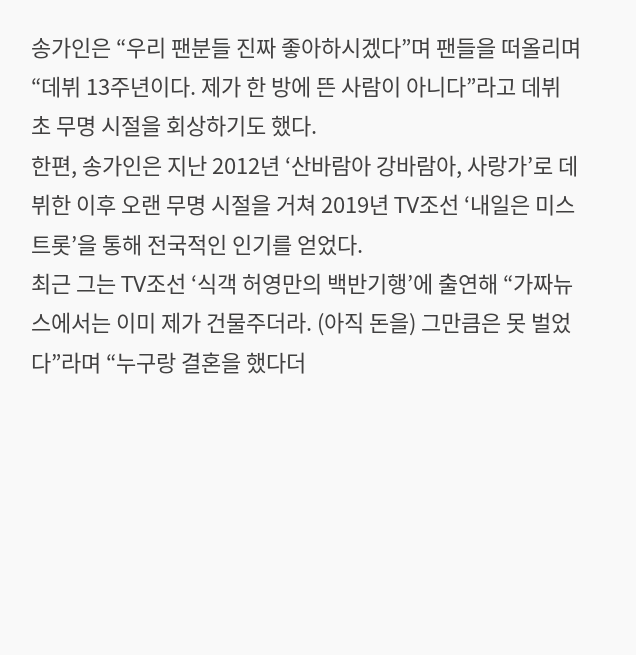송가인은 “우리 팬분들 진짜 좋아하시겠다”며 팬들을 떠올리며 “데뷔 13주년이다. 제가 한 방에 뜬 사람이 아니다”라고 데뷔 초 무명 시절을 회상하기도 했다.
한편, 송가인은 지난 2012년 ‘산바람아 강바람아, 사랑가’로 데뷔한 이후 오랜 무명 시절을 거쳐 2019년 TV조선 ‘내일은 미스트롯’을 통해 전국적인 인기를 얻었다.
최근 그는 TV조선 ‘식객 허영만의 백반기행’에 출연해 “가짜뉴스에서는 이미 제가 건물주더라. (아직 돈을) 그만큼은 못 벌었다”라며 “누구랑 결혼을 했다더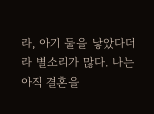라, 아기 둘을 낳았다더라 별소리가 많다. 나는 아직 결혼을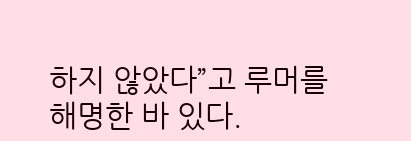하지 않았다”고 루머를 해명한 바 있다.